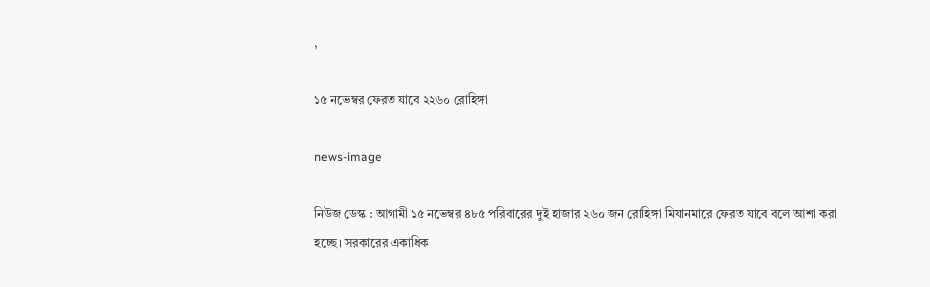,

১৫ নভেম্বর ফেরত যাবে ২২৬০ রোহিঙ্গা

news-image

নিউজ ডেস্ক : আগামী ১৫ নভেম্বর ৪৮৫ পরিবারের দুই হাজার ২৬০ জন রোহিঙ্গা মিযানমারে ফেরত যাবে বলে আশা করা হচ্ছে। সরকারের একাধিক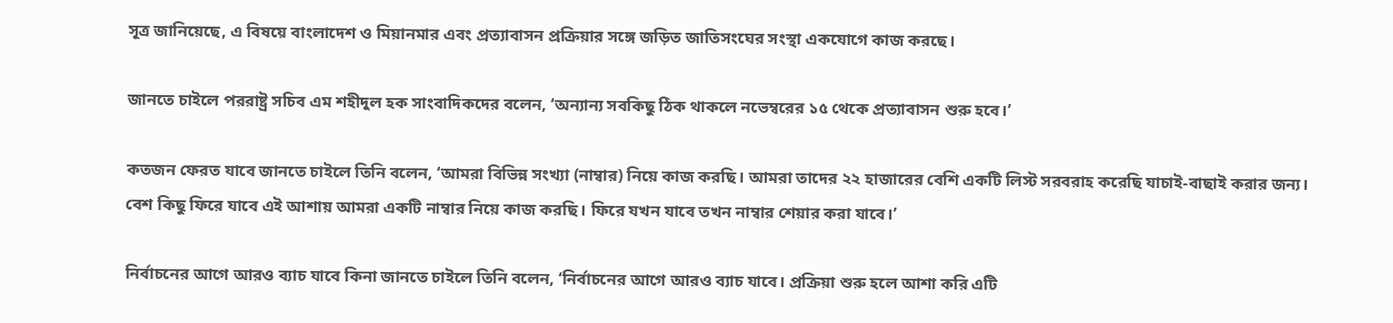সূত্র জানিয়েছে, এ বিষয়ে বাংলাদেশ ও মিয়ানমার এবং প্রত্যাবাসন প্রক্রিয়ার সঙ্গে জড়িত জাতিসংঘের সংস্থা একযোগে কাজ করছে।

জানতে চাইলে পররাষ্ট্র সচিব এম শহীদুল হক সাংবাদিকদের বলেন, ‘অন্যান্য সবকিছু ঠিক থাকলে নভেম্বরের ১৫ থেকে প্রত্যাবাসন শুরু হবে।’

কতজন ফেরত যাবে জানতে চাইলে তিনি বলেন, ‘আমরা বিভিন্ন সংখ্যা (নাম্বার) নিয়ে কাজ করছি। আমরা তাদের ২২ হাজারের বেশি একটি লিস্ট সরবরাহ করেছি যাচাই-বাছাই করার জন্য। বেশ কিছু ফিরে যাবে এই আশায় আমরা একটি নাম্বার নিয়ে কাজ করছি। ফিরে যখন যাবে তখন নাম্বার শেয়ার করা যাবে।’

নির্বাচনের আগে আরও ব্যাচ যাবে কিনা জানতে চাইলে তিনি বলেন, ‘নির্বাচনের আগে আরও ব্যাচ যাবে। প্রক্রিয়া শুরু হলে আশা করি এটি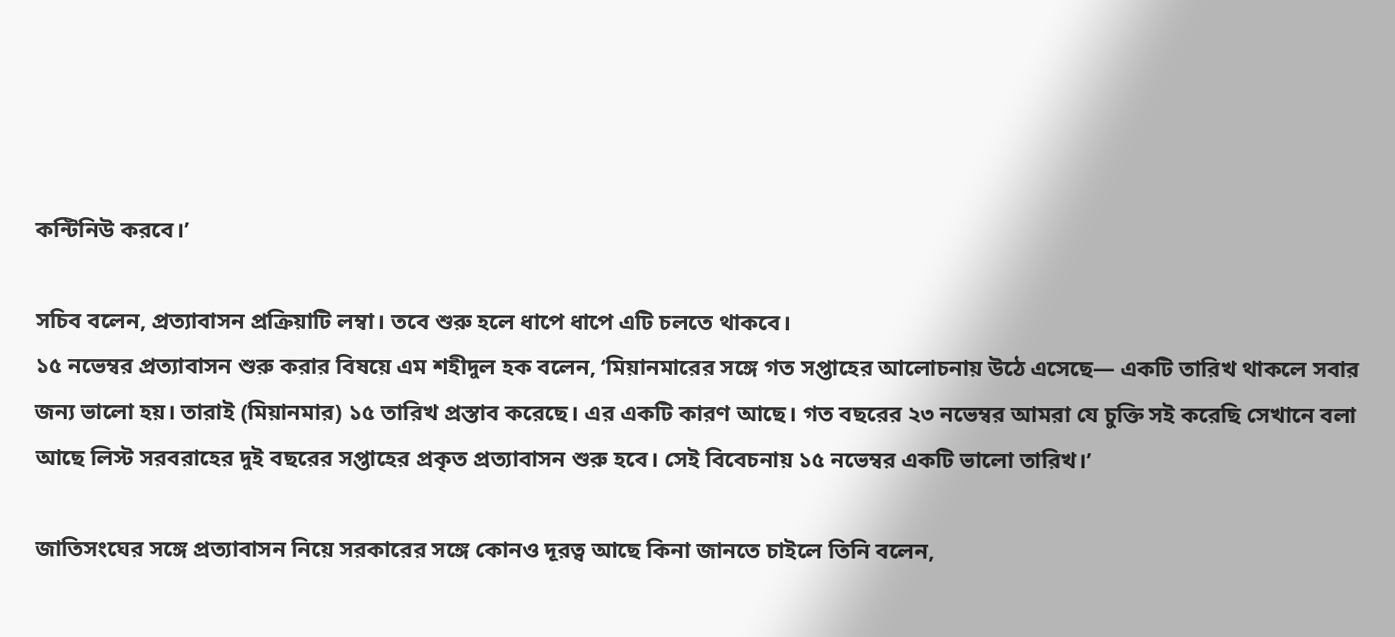কন্টিনিউ করবে।’

সচিব বলেন, প্রত্যাবাসন প্রক্রিয়াটি লম্বা। তবে শুরু হলে ধাপে ধাপে এটি চলতে থাকবে।
১৫ নভেম্বর প্রত্যাবাসন শুরু করার বিষয়ে এম শহীদুল হক বলেন, ‘মিয়ানমারের সঙ্গে গত সপ্তাহের আলোচনায় উঠে এসেছে— একটি তারিখ থাকলে সবার জন্য ভালো হয়। তারাই (মিয়ানমার) ১৫ তারিখ প্রস্তাব করেছে। এর একটি কারণ আছে। গত বছরের ২৩ নভেম্বর আমরা যে চুক্তি সই করেছি সেখানে বলা আছে লিস্ট সরবরাহের দুই বছরের সপ্তাহের প্রকৃত প্রত্যাবাসন শুরু হবে। সেই বিবেচনায় ১৫ নভেম্বর একটি ভালো তারিখ।’

জাতিসংঘের সঙ্গে প্রত্যাবাসন নিয়ে সরকারের সঙ্গে কোনও দূরত্ব আছে কিনা জানতে চাইলে তিনি বলেন,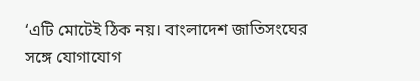‘এটি মোটেই ঠিক নয়। বাংলাদেশ জাতিসংঘের সঙ্গে যোগাযোগ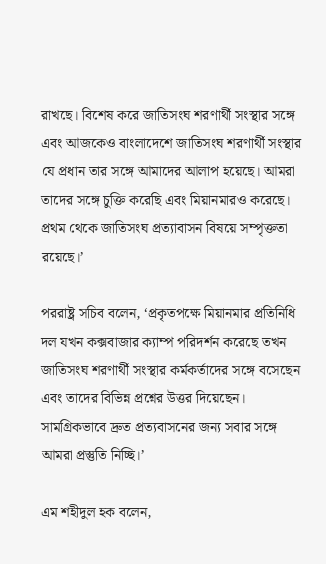রাখছে। বিশেষ করে জাতিসংঘ শরণার্থী সংস্থার সঙ্গে এবং আজকেও বাংলাদেশে জাতিসংঘ শরণার্থী সংস্থার যে প্রধান তার সঙ্গে আমাদের আলাপ হয়েছে। আমরা তাদের সঙ্গে চুক্তি করেছি এবং মিয়ানমারও করেছে। প্রথম থেকে জাতিসংঘ প্রত্যাবাসন বিষয়ে সম্পৃক্ততা রয়েছে।’

পররাষ্ট্র সচিব বলেন, ‘প্রকৃতপক্ষে মিয়ানমার প্রতিনিধি দল যখন কক্সবাজার ক্যাম্প পরিদর্শন করেছে তখন জাতিসংঘ শরণার্থী সংস্থার কর্মকর্তাদের সঙ্গে বসেছেন এবং তাদের বিভিন্ন প্রশ্নের উত্তর দিয়েছেন। সামগ্রিকভাবে দ্রুত প্রত্যবাসনের জন্য সবার সঙ্গে আমরা প্রস্তুতি নিচ্ছি।’

এম শহীদুল হক বলেন,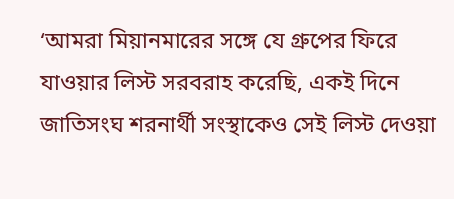‘আমরা মিয়ানমারের সঙ্গে যে গ্রুপের ফিরে যাওয়ার লিস্ট সরবরাহ করেছি, একই দিনে জাতিসংঘ শরনার্থী সংস্থাকেও সেই লিস্ট দেওয়া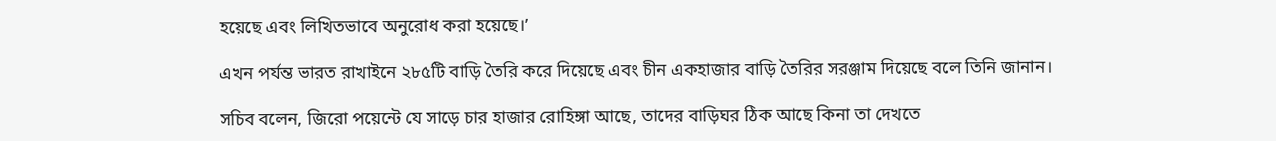হয়েছে এবং লিখিতভাবে অনুরোধ করা হয়েছে।’

এখন পর্যন্ত ভারত রাখাইনে ২৮৫টি বাড়ি তৈরি করে দিয়েছে এবং চীন একহাজার বাড়ি তৈরির সরঞ্জাম দিয়েছে বলে তিনি জানান।

সচিব বলেন, জিরো পয়েন্টে যে সাড়ে চার হাজার রোহিঙ্গা আছে, তাদের বাড়িঘর ঠিক আছে কিনা তা দেখতে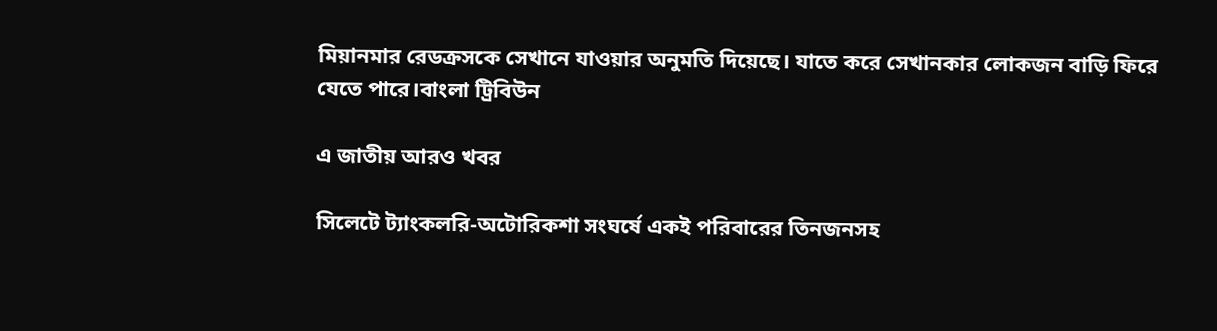মিয়ানমার রেডক্রসকে সেখানে যাওয়ার অনুমতি দিয়েছে। যাতে করে সেখানকার লোকজন বাড়ি ফিরে যেতে পারে।বাংলা ট্রিবিউন

এ জাতীয় আরও খবর

সিলেটে ট্যাংকলরি-অটোরিকশা সংঘর্ষে একই পরিবারের তিনজনসহ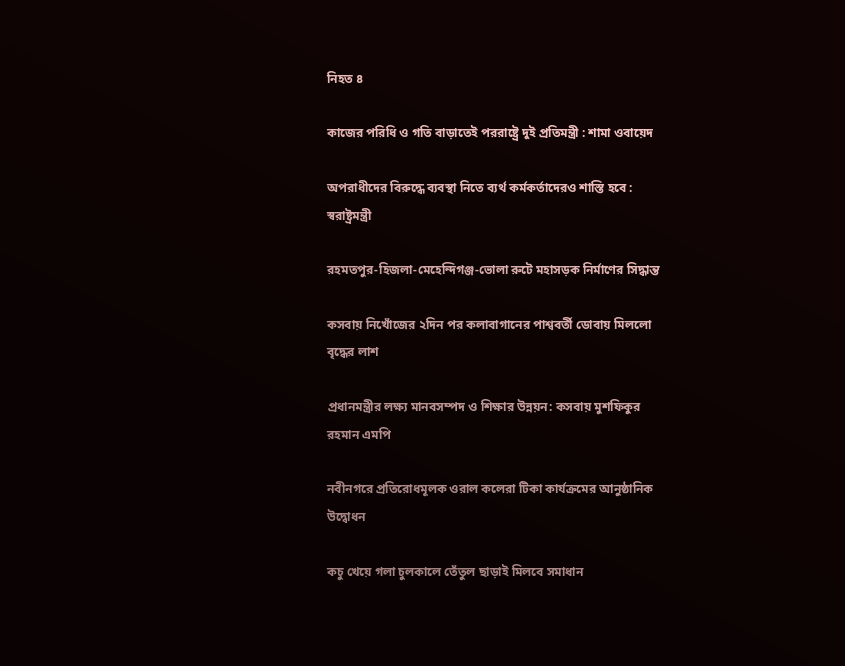নিহত ৪

কাজের পরিধি ও গতি বাড়াতেই পররাষ্ট্রে দুই প্রতিমন্ত্রী : শামা ওবায়েদ

অপরাধীদের বিরুদ্ধে ব্যবস্থা নিতে ব্যর্থ কর্মকর্তাদেরও শাস্তি হবে : স্বরাষ্ট্রমন্ত্রী

রহমতপুর-হিজলা-মেহেন্দিগঞ্জ-ভোলা রুটে মহাসড়ক নির্মাণের সিদ্ধান্ত

কসবায় নিখোঁজের ২দিন পর কলাবাগানের পাশ্ববর্তী ডোবায় মিললো বৃদ্ধের লাশ

প্রধানমন্ত্রীর লক্ষ্য মানবসম্পদ ও শিক্ষার উন্নয়ন: কসবায় মুশফিকুর রহমান এমপি

নবীনগরে প্রতিরোধমূলক ওরাল কলেরা টিকা কার্যক্রমের আনুষ্ঠানিক উদ্বোধন

কচু খেয়ে গলা চুলকালে তেঁতুল ছাড়াই মিলবে সমাধান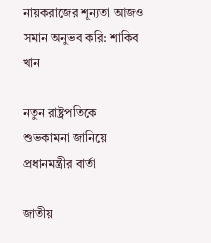নায়করাজের শূন্যতা আজও সমান অনুভব করি: শাকিব খান

নতুন রাষ্ট্রপতিকে শুভকামনা জানিয়ে প্রধানমন্ত্রীর বার্তা

জাতীয়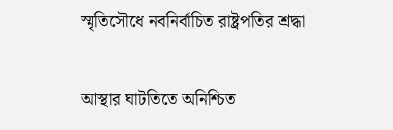স্মৃতিসৌধে নবনির্বাচিত রাষ্ট্রপতির শ্রদ্ধা

আস্থার ঘাটতিতে অনিশ্চিত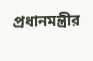প্রধানমন্ত্রীর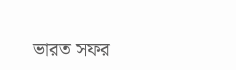ভারত সফর